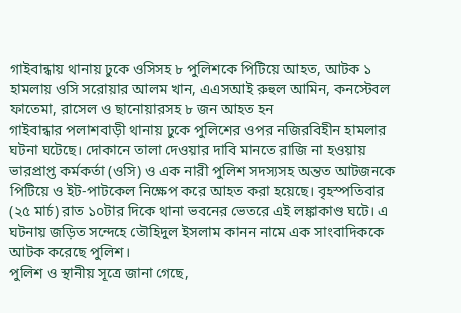গাইবান্ধায় থানায় ঢুকে ওসিসহ ৮ পুলিশকে পিটিয়ে আহত, আটক ১
হামলায় ওসি সরোয়ার আলম খান, এএসআই রুহুল আমিন, কনস্টেবল ফাতেমা, রাসেল ও ছানোয়ারসহ ৮ জন আহত হন
গাইবান্ধার পলাশবাড়ী থানায় ঢুকে পুলিশের ওপর নজিরবিহীন হামলার ঘটনা ঘটেছে। দোকানে তালা দেওয়ার দাবি মানতে রাজি না হওয়ায় ভারপ্রাপ্ত কর্মকর্তা (ওসি) ও এক নারী পুলিশ সদস্যসহ অন্তত আটজনকে পিটিয়ে ও ইট-পাটকেল নিক্ষেপ করে আহত করা হয়েছে। বৃহস্পতিবার (২৫ মার্চ) রাত ১০টার দিকে থানা ভবনের ভেতরে এই লঙ্কাকাণ্ড ঘটে। এ ঘটনায় জড়িত সন্দেহে তৌহিদুল ইসলাম কানন নামে এক সাংবাদিককে আটক করেছে পুলিশ।
পুলিশ ও স্থানীয় সূত্রে জানা গেছে,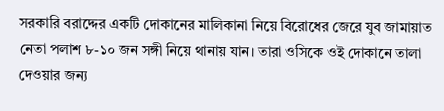সরকারি বরাদ্দের একটি দোকানের মালিকানা নিয়ে বিরোধের জেরে যুব জামায়াত নেতা পলাশ ৮-১০ জন সঙ্গী নিয়ে থানায় যান। তারা ওসিকে ওই দোকানে তালা দেওয়ার জন্য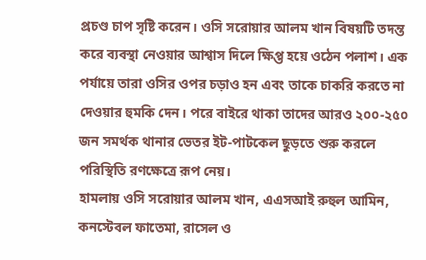প্রচণ্ড চাপ সৃষ্টি করেন। ওসি সরোয়ার আলম খান বিষয়টি তদন্ত করে ব্যবস্থা নেওয়ার আশ্বাস দিলে ক্ষিপ্ত হয়ে ওঠেন পলাশ। এক পর্যায়ে তারা ওসির ওপর চড়াও হন এবং তাকে চাকরি করতে না দেওয়ার হুমকি দেন। পরে বাইরে থাকা তাদের আরও ২০০-২৫০ জন সমর্থক থানার ভেতর ইট-পাটকেল ছুড়তে শুরু করলে পরিস্থিতি রণক্ষেত্রে রূপ নেয়।
হামলায় ওসি সরোয়ার আলম খান, এএসআই রুহুল আমিন, কনস্টেবল ফাতেমা, রাসেল ও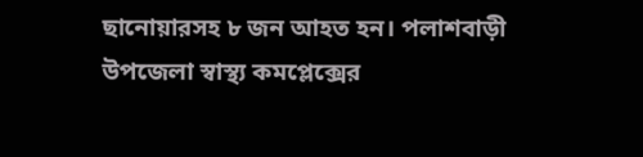ছানোয়ারসহ ৮ জন আহত হন। পলাশবাড়ী উপজেলা স্বাস্থ্য কমপ্লেক্সের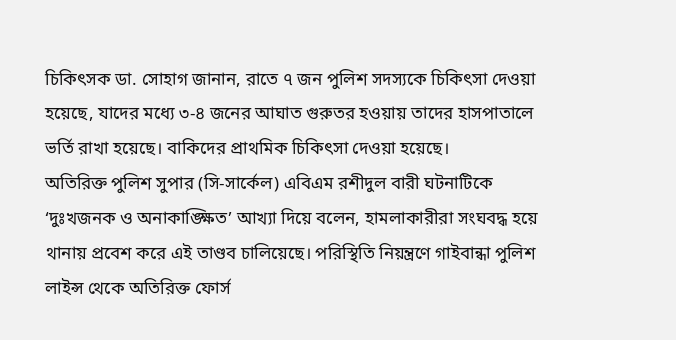চিকিৎসক ডা. সোহাগ জানান, রাতে ৭ জন পুলিশ সদস্যকে চিকিৎসা দেওয়া হয়েছে, যাদের মধ্যে ৩-৪ জনের আঘাত গুরুতর হওয়ায় তাদের হাসপাতালে ভর্তি রাখা হয়েছে। বাকিদের প্রাথমিক চিকিৎসা দেওয়া হয়েছে।
অতিরিক্ত পুলিশ সুপার (সি-সার্কেল) এবিএম রশীদুল বারী ঘটনাটিকে ‘দুঃখজনক ও অনাকাঙ্ক্ষিত’ আখ্যা দিয়ে বলেন, হামলাকারীরা সংঘবদ্ধ হয়ে থানায় প্রবেশ করে এই তাণ্ডব চালিয়েছে। পরিস্থিতি নিয়ন্ত্রণে গাইবান্ধা পুলিশ লাইন্স থেকে অতিরিক্ত ফোর্স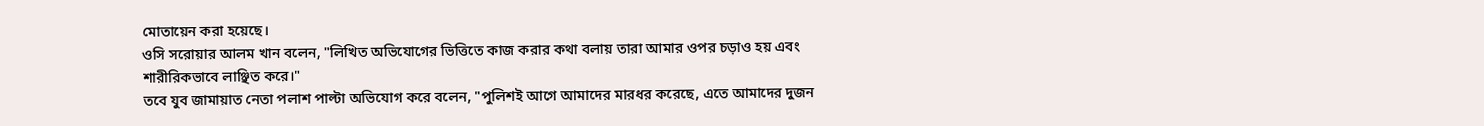মোতায়েন করা হয়েছে।
ওসি সরোয়ার আলম খান বলেন, "লিখিত অভিযোগের ভিত্তিতে কাজ করার কথা বলায় তারা আমার ওপর চড়াও হয় এবং শারীরিকভাবে লাঞ্ছিত করে।"
তবে যুব জামায়াত নেতা পলাশ পাল্টা অভিযোগ করে বলেন, "পুলিশই আগে আমাদের মারধর করেছে, এতে আমাদের দুজন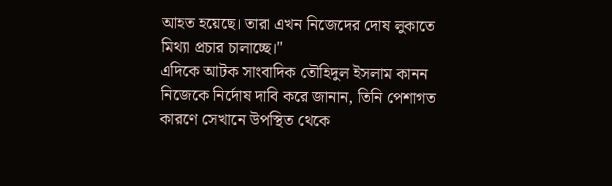আহত হয়েছে। তারা এখন নিজেদের দোষ লুকাতে মিথ্যা প্রচার চালাচ্ছে।"
এদিকে আটক সাংবাদিক তৌহিদুল ইসলাম কানন নিজেকে নির্দোষ দাবি করে জানান, তিনি পেশাগত কারণে সেখানে উপস্থিত থেকে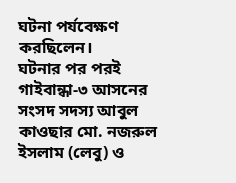ঘটনা পর্যবেক্ষণ করছিলেন।
ঘটনার পর পরই গাইবান্ধা-৩ আসনের সংসদ সদস্য আবুল কাওছার মো. নজরুল ইসলাম (লেবু) ও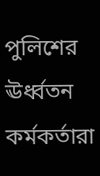পুলিশের ঊর্ধ্বতন কর্মকর্তারা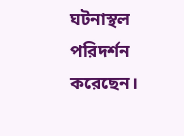ঘটনাস্থল পরিদর্শন করেছেন।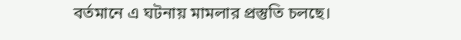বর্তমানে এ ঘটনায় মামলার প্রস্তুতি চলছে।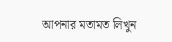আপনার মতামত লিখুন